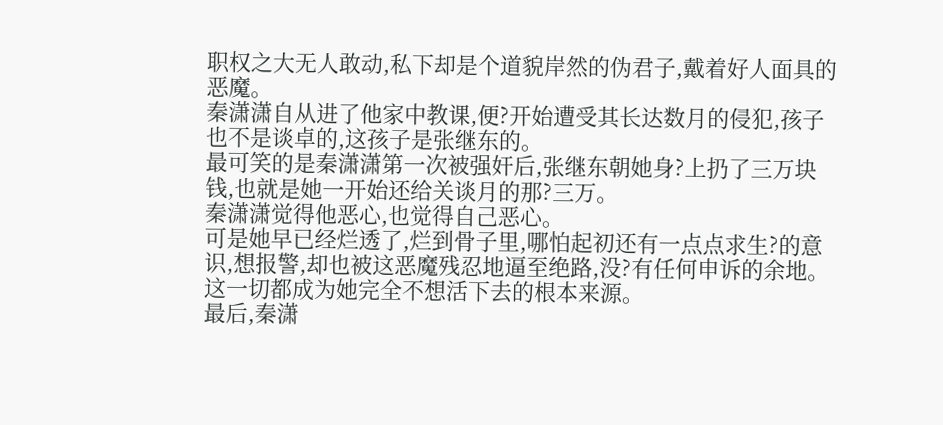职权之大无人敢动,私下却是个道貌岸然的伪君子,戴着好人面具的恶魔。
秦潇潇自从进了他家中教课,便?开始遭受其长达数月的侵犯,孩子也不是谈卓的,这孩子是张继东的。
最可笑的是秦潇潇第一次被强奸后,张继东朝她身?上扔了三万块钱,也就是她一开始还给关谈月的那?三万。
秦潇潇觉得他恶心,也觉得自己恶心。
可是她早已经烂透了,烂到骨子里,哪怕起初还有一点点求生?的意识,想报警,却也被这恶魔残忍地逼至绝路,没?有任何申诉的余地。这一切都成为她完全不想活下去的根本来源。
最后,秦潇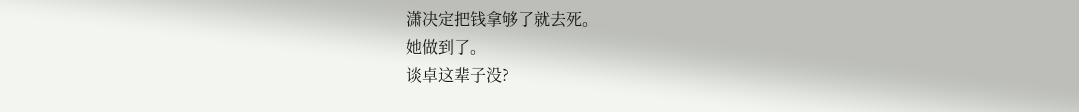潇决定把钱拿够了就去死。
她做到了。
谈卓这辈子没?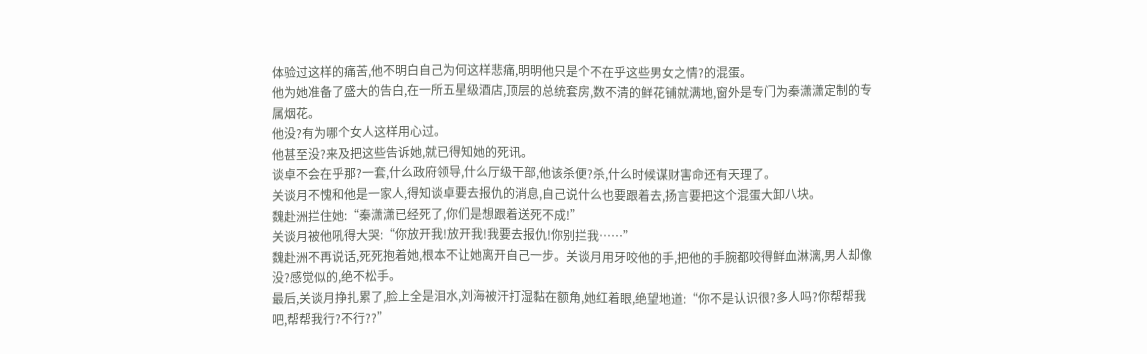体验过这样的痛苦,他不明白自己为何这样悲痛,明明他只是个不在乎这些男女之情?的混蛋。
他为她准备了盛大的告白,在一所五星级酒店,顶层的总统套房,数不清的鲜花铺就满地,窗外是专门为秦潇潇定制的专属烟花。
他没?有为哪个女人这样用心过。
他甚至没?来及把这些告诉她,就已得知她的死讯。
谈卓不会在乎那?一套,什么政府领导,什么厅级干部,他该杀便?杀,什么时候谋财害命还有天理了。
关谈月不愧和他是一家人,得知谈卓要去报仇的消息,自己说什么也要跟着去,扬言要把这个混蛋大卸八块。
魏赴洲拦住她:“秦潇潇已经死了,你们是想跟着送死不成!”
关谈月被他吼得大哭:“你放开我!放开我!我要去报仇!你别拦我……”
魏赴洲不再说话,死死抱着她,根本不让她离开自己一步。关谈月用牙咬他的手,把他的手腕都咬得鲜血淋漓,男人却像没?感觉似的,绝不松手。
最后,关谈月挣扎累了,脸上全是泪水,刘海被汗打湿黏在额角,她红着眼,绝望地道:“你不是认识很?多人吗?你帮帮我吧,帮帮我行?不行??”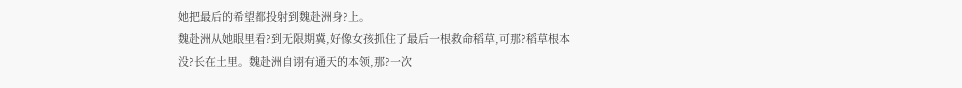她把最后的希望都投射到魏赴洲身?上。
魏赴洲从她眼里看?到无限期冀,好像女孩抓住了最后一根救命稻草,可那?稻草根本没?长在土里。魏赴洲自诩有通天的本领,那?一次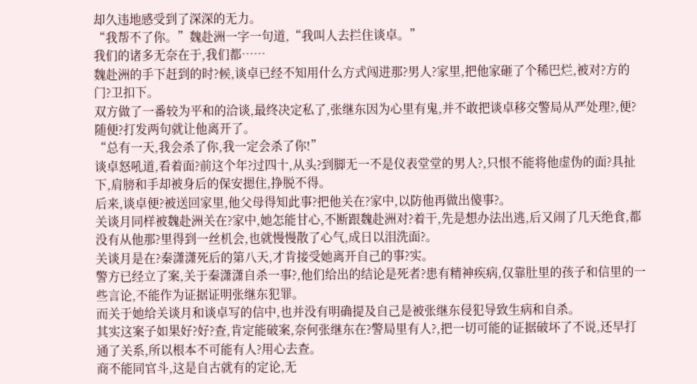却久违地感受到了深深的无力。
“我帮不了你。”魏赴洲一字一句道,“我叫人去拦住谈卓。”
我们的诸多无奈在于,我们都……
魏赴洲的手下赶到的时?候,谈卓已经不知用什么方式闯进那?男人?家里,把他家砸了个稀巴烂,被对?方的门?卫扣下。
双方做了一番较为平和的洽谈,最终决定私了,张继东因为心里有鬼,并不敢把谈卓移交警局从严处理?,便?随便?打发两句就让他离开了。
“总有一天,我会杀了你,我一定会杀了你!”
谈卓怒吼道,看着面?前这个年?过四十,从头?到脚无一不是仪表堂堂的男人?,只恨不能将他虚伪的面?具扯下,肩膀和手却被身后的保安摁住,挣脱不得。
后来,谈卓便?被送回家里,他父母得知此事?把他关在?家中,以防他再做出傻事?。
关谈月同样被魏赴洲关在?家中,她怎能甘心,不断跟魏赴洲对?着干,先是想办法出逃,后又闹了几天绝食,都没有从他那?里得到一丝机会,也就慢慢散了心气,成日以泪洗面?。
关谈月是在?秦潇潇死后的第八天,才肯接受她离开自己的事?实。
警方已经立了案,关于秦潇潇自杀一事?,他们给出的结论是死者?患有精神疾病,仅靠肚里的孩子和信里的一些言论,不能作为证据证明张继东犯罪。
而关于她给关谈月和谈卓写的信中,也并没有明确提及自己是被张继东侵犯导致生病和自杀。
其实这案子如果好?好?查,肯定能破案,奈何张继东在?警局里有人?,把一切可能的证据破坏了不说,还早打通了关系,所以根本不可能有人?用心去查。
商不能同官斗,这是自古就有的定论,无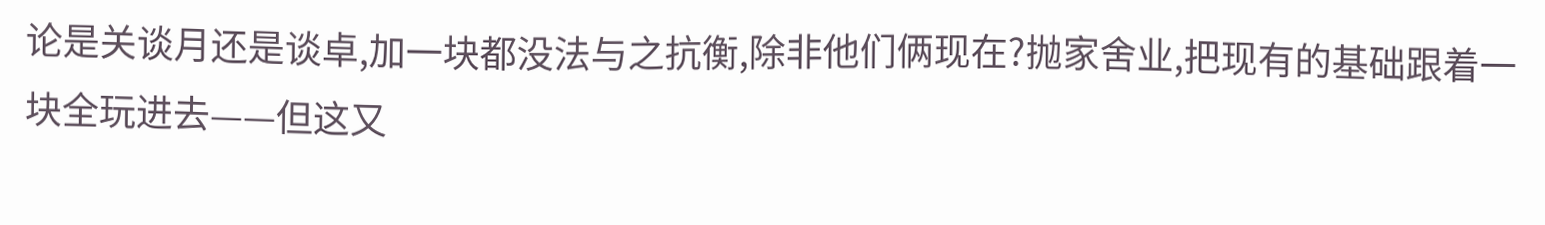论是关谈月还是谈卓,加一块都没法与之抗衡,除非他们俩现在?抛家舍业,把现有的基础跟着一块全玩进去——但这又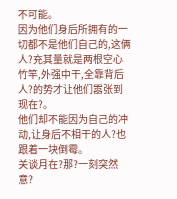不可能。
因为他们身后所拥有的一切都不是他们自己的,这俩人?充其量就是两根空心竹竿,外强中干,全靠背后人?的势才让他们嚣张到现在?。
他们却不能因为自己的冲动,让身后不相干的人?也跟着一块倒霉。
关谈月在?那?一刻突然意?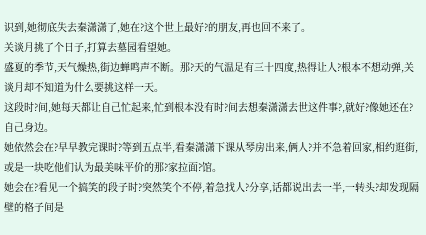识到,她彻底失去秦潇潇了,她在?这个世上最好?的朋友,再也回不来了。
关谈月挑了个日子,打算去墓园看望她。
盛夏的季节,天气燥热,街边蝉鸣声不断。那?天的气温足有三十四度,热得让人?根本不想动弹,关谈月却不知道为什么要挑这样一天。
这段时?间,她每天都让自己忙起来,忙到根本没有时?间去想秦潇潇去世这件事?,就好?像她还在?自己身边。
她依然会在?早早教完课时?等到五点半,看秦潇潇下课从琴房出来,俩人?并不急着回家,相约逛街,或是一块吃他们认为最美味平价的那?家拉面?馆。
她会在?看见一个搞笑的段子时?突然笑个不停,着急找人?分享,话都说出去一半,一转头?却发现隔壁的格子间是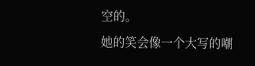空的。
她的笑会像一个大写的嘲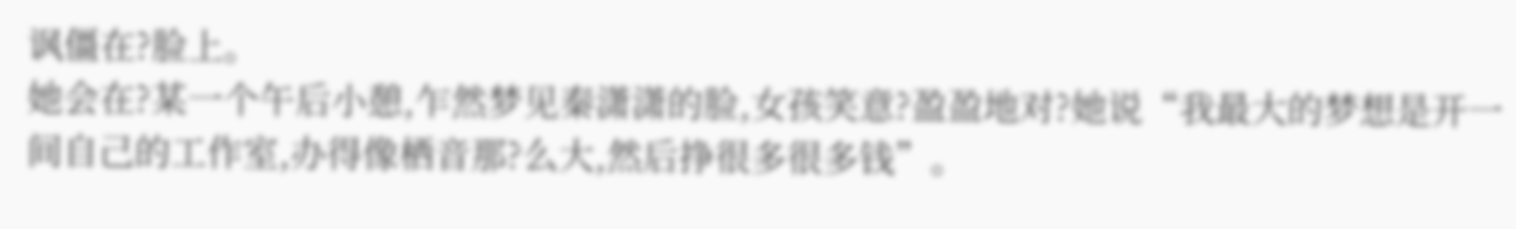讽僵在?脸上。
她会在?某一个午后小憩,乍然梦见秦潇潇的脸,女孩笑意?盈盈地对?她说“我最大的梦想是开一间自己的工作室,办得像栖音那?么大,然后挣很多很多钱”。